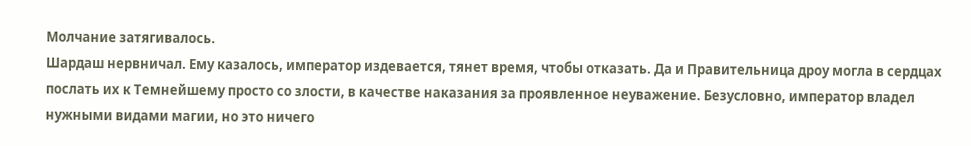Молчание затягивалось.
Шардаш нервничал. Ему казалось, император издевается, тянет время, чтобы отказать. Да и Правительница дроу могла в сердцах послать их к Темнейшему просто со злости, в качестве наказания за проявленное неуважение. Безусловно, император владел нужными видами магии, но это ничего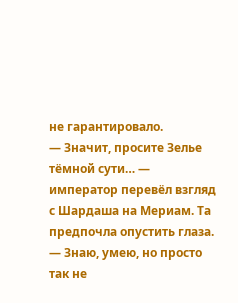не гарантировало.
— Значит, просите Зелье тёмной сути… — император перевёл взгляд с Шардаша на Мериам. Та предпочла опустить глаза. — Знаю, умею, но просто так не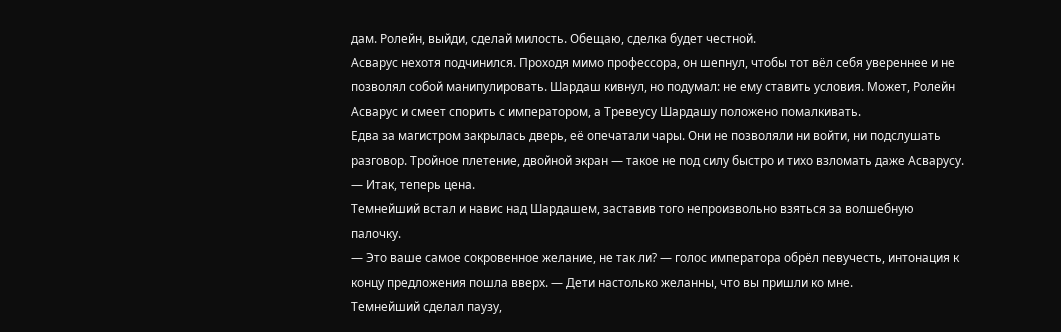дам. Ролейн, выйди, сделай милость. Обещаю, сделка будет честной.
Асварус нехотя подчинился. Проходя мимо профессора, он шепнул, чтобы тот вёл себя увереннее и не позволял собой манипулировать. Шардаш кивнул, но подумал: не ему ставить условия. Может, Ролейн Асварус и смеет спорить с императором, а Тревеусу Шардашу положено помалкивать.
Едва за магистром закрылась дверь, её опечатали чары. Они не позволяли ни войти, ни подслушать разговор. Тройное плетение, двойной экран — такое не под силу быстро и тихо взломать даже Асварусу.
— Итак, теперь цена.
Темнейший встал и навис над Шардашем, заставив того непроизвольно взяться за волшебную палочку.
— Это ваше самое сокровенное желание, не так ли? — голос императора обрёл певучесть, интонация к концу предложения пошла вверх. — Дети настолько желанны, что вы пришли ко мне.
Темнейший сделал паузу,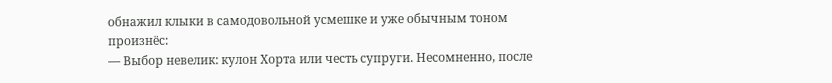обнажил клыки в самодовольной усмешке и уже обычным тоном произнёс:
— Выбор невелик: кулон Хорта или честь супруги. Несомненно, после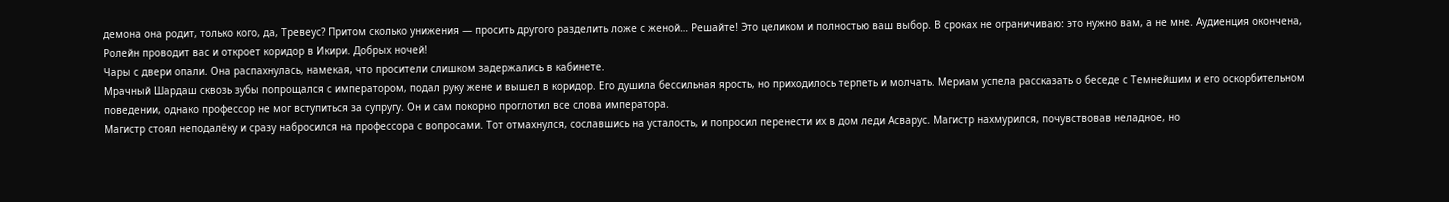демона она родит, только кого, да, Тревеус? Притом сколько унижения — просить другого разделить ложе с женой… Решайте! Это целиком и полностью ваш выбор. В сроках не ограничиваю: это нужно вам, а не мне. Аудиенция окончена, Ролейн проводит вас и откроет коридор в Икири. Добрых ночей!
Чары с двери опали. Она распахнулась, намекая, что просители слишком задержались в кабинете.
Мрачный Шардаш сквозь зубы попрощался с императором, подал руку жене и вышел в коридор. Его душила бессильная ярость, но приходилось терпеть и молчать. Мериам успела рассказать о беседе с Темнейшим и его оскорбительном поведении, однако профессор не мог вступиться за супругу. Он и сам покорно проглотил все слова императора.
Магистр стоял неподалёку и сразу набросился на профессора с вопросами. Тот отмахнулся, сославшись на усталость, и попросил перенести их в дом леди Асварус. Магистр нахмурился, почувствовав неладное, но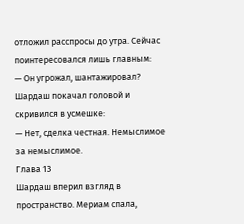отложил расспросы до утра. Сейчас поинтересовался лишь главным:
— Он угрожал, шантажировал?
Шардаш покачал головой и скривился в усмешке:
— Нет, сделка честная. Немыслимое за немыслимое.
Глава 13
Шардаш вперил взгляд в пространство. Мериам спала,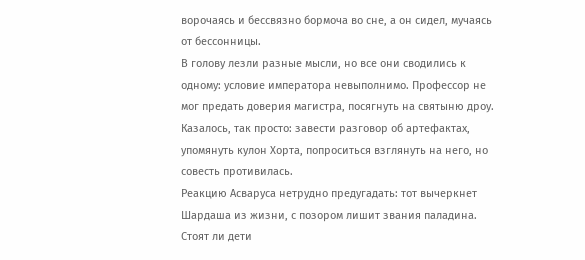ворочаясь и бессвязно бормоча во сне, а он сидел, мучаясь от бессонницы.
В голову лезли разные мысли, но все они сводились к одному: условие императора невыполнимо. Профессор не мог предать доверия магистра, посягнуть на святыню дроу.
Казалось, так просто: завести разговор об артефактах, упомянуть кулон Хорта, попроситься взглянуть на него, но совесть противилась.
Реакцию Асваруса нетрудно предугадать: тот вычеркнет Шардаша из жизни, с позором лишит звания паладина. Стоят ли дети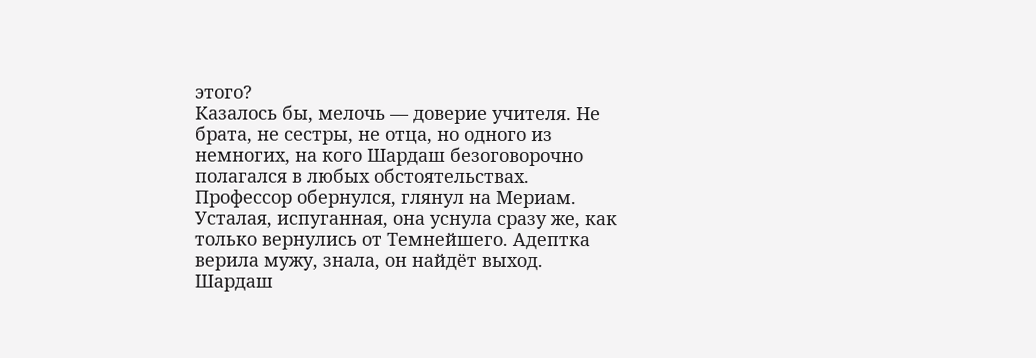этого?
Казалось бы, мелочь — доверие учителя. Не брата, не сестры, не отца, но одного из немногих, на кого Шардаш безоговорочно полагался в любых обстоятельствах.
Профессор обернулся, глянул на Мериам. Усталая, испуганная, она уснула сразу же, как только вернулись от Темнейшего. Адептка верила мужу, знала, он найдёт выход.
Шардаш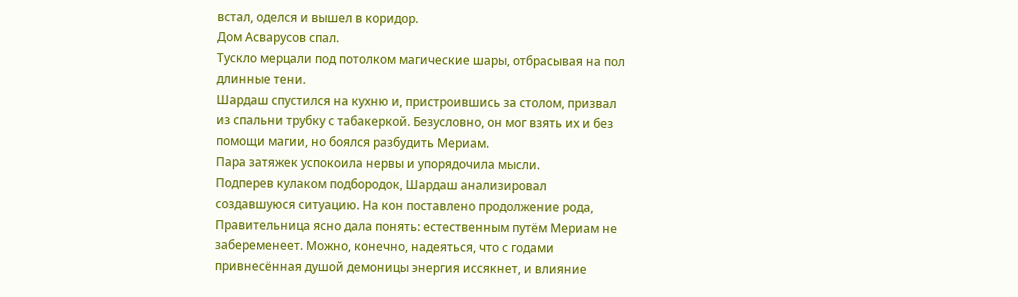встал, оделся и вышел в коридор.
Дом Асварусов спал.
Тускло мерцали под потолком магические шары, отбрасывая на пол длинные тени.
Шардаш спустился на кухню и, пристроившись за столом, призвал из спальни трубку с табакеркой. Безусловно, он мог взять их и без помощи магии, но боялся разбудить Мериам.
Пара затяжек успокоила нервы и упорядочила мысли.
Подперев кулаком подбородок, Шардаш анализировал создавшуюся ситуацию. На кон поставлено продолжение рода, Правительница ясно дала понять: естественным путём Мериам не забеременеет. Можно, конечно, надеяться, что с годами привнесённая душой демоницы энергия иссякнет, и влияние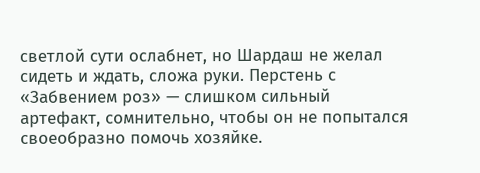светлой сути ослабнет, но Шардаш не желал сидеть и ждать, сложа руки. Перстень с «Забвением роз» — слишком сильный артефакт, сомнительно, чтобы он не попытался своеобразно помочь хозяйке.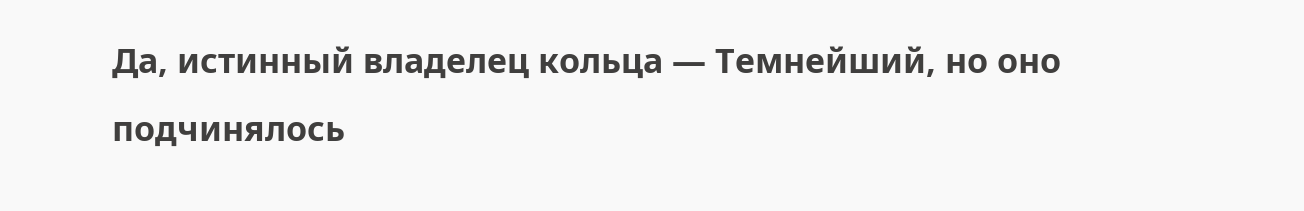Да, истинный владелец кольца — Темнейший, но оно подчинялось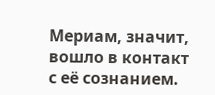Мериам, значит, вошло в контакт с её сознанием.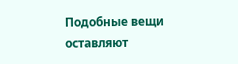Подобные вещи оставляют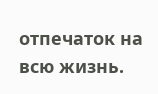отпечаток на всю жизнь.